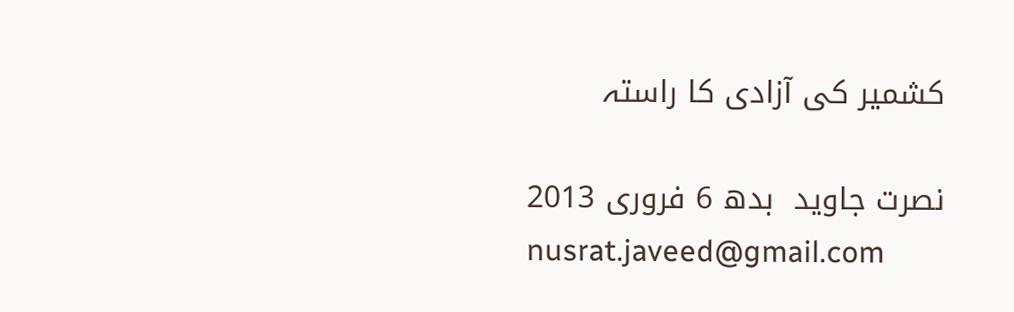کشمیر کی آزادی کا راستہ

نصرت جاوید  بدھ 6 فروری 2013
nusrat.javeed@gmail.com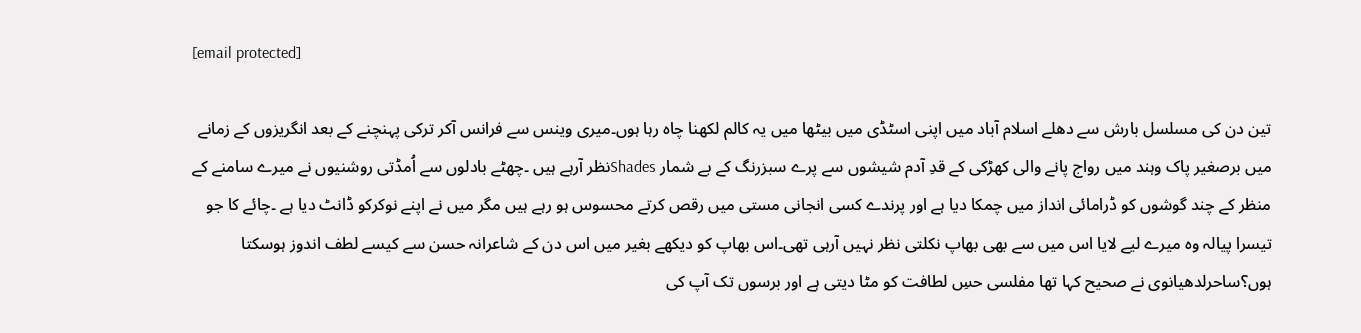[email protected]

تین دن کی مسلسل بارش سے دھلے اسلام آباد میں اپنی اسٹڈی میں بیٹھا میں یہ کالم لکھنا چاہ رہا ہوں۔میری وینس سے فرانس آکر ترکی پہنچنے کے بعد انگریزوں کے زمانے میں برصغیر پاک وہند میں رواج پانے والی کھڑکی کے قدِ آدم شیشوں سے پرے سبزرنگ کے بے شمار Shadesنظر آرہے ہیں ۔چھٹے بادلوں سے اُمڈتی روشنیوں نے میرے سامنے کے منظر کے چند گوشوں کو ڈرامائی انداز میں چمکا دیا ہے اور پرندے کسی انجانی مستی میں رقص کرتے محسوس ہو رہے ہیں مگر میں نے اپنے نوکرکو ڈانٹ دیا ہے ۔چائے کا جو تیسرا پیالہ وہ میرے لیے لایا اس میں سے بھی بھاپ نکلتی نظر نہیں آرہی تھی۔اس بھاپ کو دیکھے بغیر میں اس دن کے شاعرانہ حسن سے کیسے لطف اندوز ہوسکتا ہوں؟ساحرلدھیانوی نے صحیح کہا تھا مفلسی حسِ لطافت کو مٹا دیتی ہے اور برسوں تک آپ کی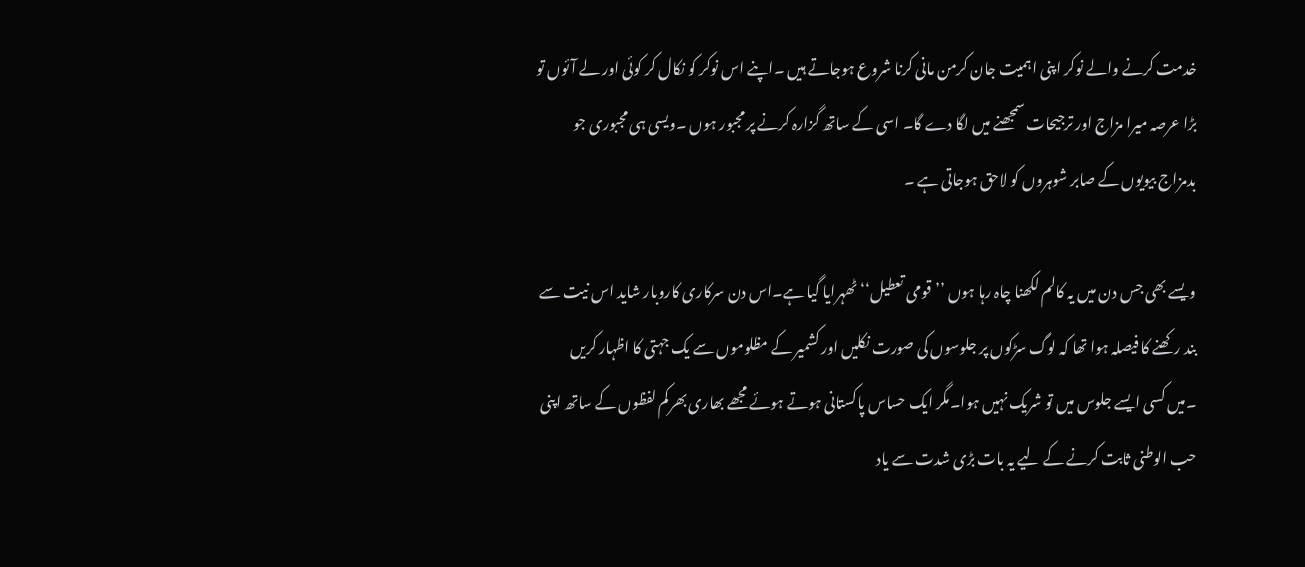خدمت کرنے والے نوکر اپنی اہمیت جان کرمن مانی کرنا شروع ہوجاتے ہیں ۔اپنے اس نوکر کو نکال کر کوئی اور لے آئوں تو بڑا عرصہ میرا مزاج اور ترجیحات سمجھنے میں لگا دے گا۔ اسی کے ساتھ گزارہ کرنے پر مجبور ہوں ۔ویسی ہی مجبوری جو بدمزاج بیویوں کے صابر شوہروں کو لاحق ہوجاتی ہے ۔

ویسے بھی جس دن میں یہ کالم لکھنا چاہ رہا ہوں ’’قومی تعطیل‘‘ ٹھہرایا گیا ہے۔اس دن سرکاری کاروبار شاید اس نیت سے بند رکھنے کا فیصلہ ہوا تھا کہ لوگ سڑکوں پر جلوسوں کی صورت نکلیں اور کشمیر کے مظلوموں سے یک جہتی کا اظہار کریں ۔میں کسی ایسے جلوس میں تو شریک نہیں ہوا۔مگر ایک حساس پاکستانی ہوتے ہوئے مجھے بھاری بھرکم لفظوں کے ساتھ اپنی حب الوطنی ثابت کرنے کے لیے یہ بات بڑی شدت سے یاد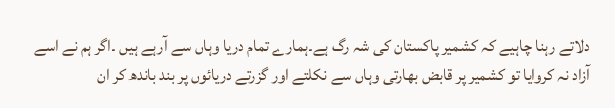دلاتے رہنا چاہیے کہ کشمیر پاکستان کی شہ رگ ہے۔ہمارے تمام دریا وہاں سے آرہے ہیں ۔اگر ہم نے اسے آزاد نہ کروایا تو کشمیر پر قابض بھارتی وہاں سے نکلتے اور گزرتے دریائوں پر بند باندھ کر ان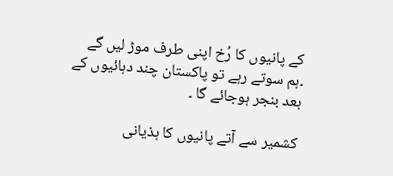کے پانیوں کا رُخ اپنی طرف موڑ لیں گے ۔ہم سوتے رہے تو پاکستان چند دہائیوں کے بعد بنجر ہوجائے گا ۔

کشمیر سے آتے پانیوں کا ہذیانی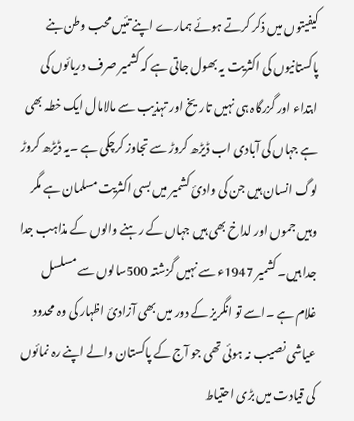کیفیتوں میں ذکر کرتے ہوئے ہمارے اپنے تئیں محب وطن بنے پاکستانیوں کی اکثریت یہ بھول جاتی ہے کہ کشمیر صرف دریائوں کی ابتداء اور گزرگاہ ہی نہیں تاریخ اور تہذیب سے مالامال ایک خطہ بھی ہے جہاں کی آبادی اب ڈیڑھ کروڑ سے تجاوز کرچکی ہے ۔یہ ڈیڑھ کروڑ لوگ انسان ہیں جن کی وادیٔ کشمیر میں بسی اکثریت مسلمان ہے مگر وہیں جموں اور لداخ بھی ہیں جہاں کے رہنے والوں کے مذاہب جدا جدا ہیں۔ کشمیر 1947ء سے نہیں گزشتہ 500سالوں سے مسلسل غلام ہے ۔اسے تو انگریز کے دور میں بھی آزادیٔ اظہار کی وہ محدود عیاشی نصیب نہ ہوئی تھی جو آج کے پاکستان والے اپنے رہ نمائوں کی قیادت میں بڑی احتیاط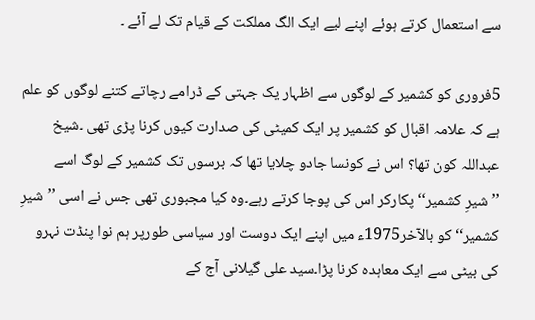سے استعمال کرتے ہوئے اپنے لیے ایک الگ مملکت کے قیام تک لے آئے ۔

5فروری کو کشمیر کے لوگوں سے اظہار یک جہتی کے ڈرامے رچاتے کتنے لوگوں کو علم ہے کہ علامہ اقبال کو کشمیر پر ایک کمیٹی کی صدارت کیوں کرنا پڑی تھی ۔شیخ عبداللہ کون تھا؟ اس نے کونسا جادو چلایا تھا کہ برسوں تک کشمیر کے لوگ اسے ’’شیرِ کشمیر‘‘ پکارکر اس کی پوجا کرتے رہے۔وہ کیا مجبوری تھی جس نے اسی ’’شیرِ کشمیر‘‘ کو بالآخر1975ء میں اپنے ایک دوست اور سیاسی طورپر ہم نوا پنڈت نہرو کی بیٹی سے ایک معاہدہ کرنا پڑا۔سید علی گیلانی آج کے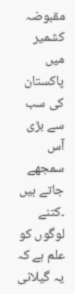مقبوضہ کشمیر میں پاکستان کی سب سے بڑی آس سمجھے جاتے ہیں ۔کتنے لوگوں کو علم ہے کہ یہ گیلانی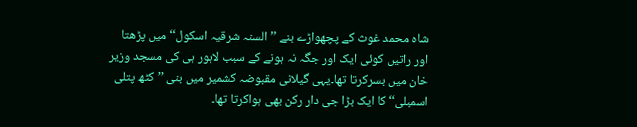شاہ محمد غوث کے پچھواڑے بنے ’’السنہ شرقیہ اسکول‘‘ میں پڑھتا اور راتیں کوئی ایک اور جگہ نہ ہونے کے سبب لاہور ہی کی مسجد وزیر خان میں بسرکرتا تھا۔یہی گیلانی مقبوضہ کشمیر میں بنی ’’کٹھ پتلی اسمبلی‘‘ کا ایک بڑا جی دار رکن بھی ہواکرتا تھا۔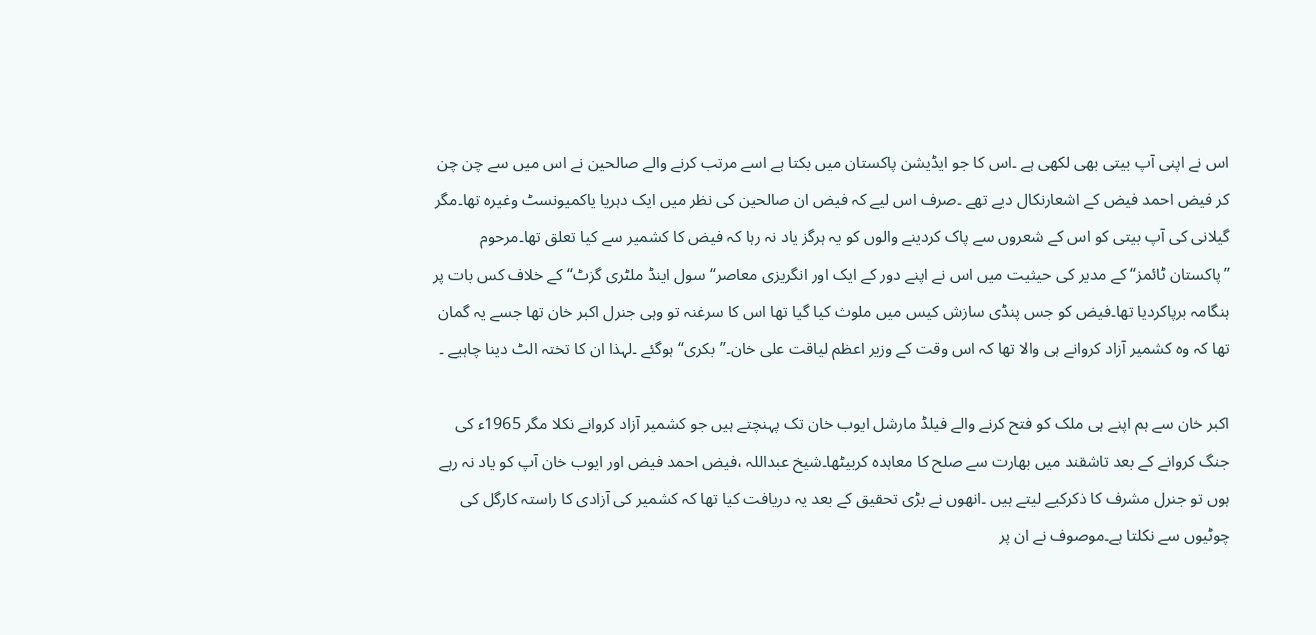اس نے اپنی آپ بیتی بھی لکھی ہے ۔اس کا جو ایڈیشن پاکستان میں بکتا ہے اسے مرتب کرنے والے صالحین نے اس میں سے چن چن کر فیض احمد فیض کے اشعارنکال دیے تھے ۔صرف اس لیے کہ فیض ان صالحین کی نظر میں ایک دہریا یاکمیونسٹ وغیرہ تھا۔مگر گیلانی کی آپ بیتی کو اس کے شعروں سے پاک کردینے والوں کو یہ ہرگز یاد نہ رہا کہ فیض کا کشمیر سے کیا تعلق تھا۔مرحوم ’’پاکستان ٹائمز‘‘ کے مدیر کی حیثیت میں اس نے اپنے دور کے ایک اور انگریزی معاصر‘‘ سول اینڈ ملٹری گزٹ‘‘ کے خلاف کس بات پر ہنگامہ برپاکردیا تھا۔فیض کو جس پنڈی سازش کیس میں ملوث کیا گیا تھا اس کا سرغنہ تو وہی جنرل اکبر خان تھا جسے یہ گمان تھا کہ وہ کشمیر آزاد کروانے ہی والا تھا کہ اس وقت کے وزیر اعظم لیاقت علی خان۔’’بکری‘‘ ہوگئے ۔لہذا ان کا تختہ الٹ دینا چاہیے ۔

اکبر خان سے ہم اپنے ہی ملک کو فتح کرنے والے فیلڈ مارشل ایوب خان تک پہنچتے ہیں جو کشمیر آزاد کروانے نکلا مگر 1965ء کی جنگ کروانے کے بعد تاشقند میں بھارت سے صلح کا معاہدہ کربیٹھا۔شیخ عبداللہ ،فیض احمد فیض اور ایوب خان آپ کو یاد نہ رہے ہوں تو جنرل مشرف کا ذکرکیے لیتے ہیں ۔انھوں نے بڑی تحقیق کے بعد یہ دریافت کیا تھا کہ کشمیر کی آزادی کا راستہ کارگل کی چوٹیوں سے نکلتا ہے۔موصوف نے ان پر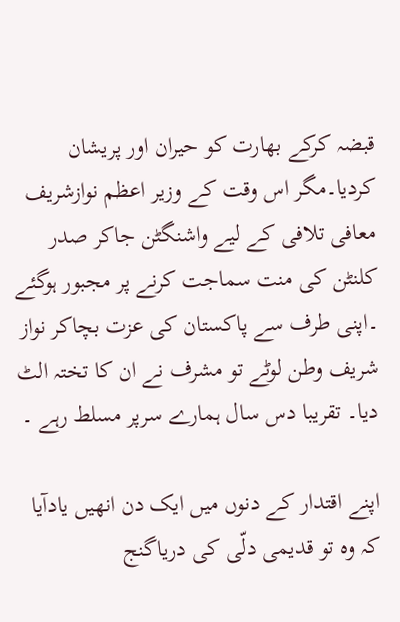قبضہ کرکے بھارت کو حیران اور پریشان کردیا۔مگر اس وقت کے وزیر اعظم نوازشریف معافی تلافی کے لیے واشنگٹن جاکر صدر کلنٹن کی منت سماجت کرنے پر مجبور ہوگئے ۔اپنی طرف سے پاکستان کی عزت بچاکر نواز شریف وطن لوٹے تو مشرف نے ان کا تختہ الٹ دیا۔ تقریبا دس سال ہمارے سرپر مسلط رہے ۔

اپنے اقتدار کے دنوں میں ایک دن انھیں یادآیا کہ وہ تو قدیمی دلّی کی دریاگنج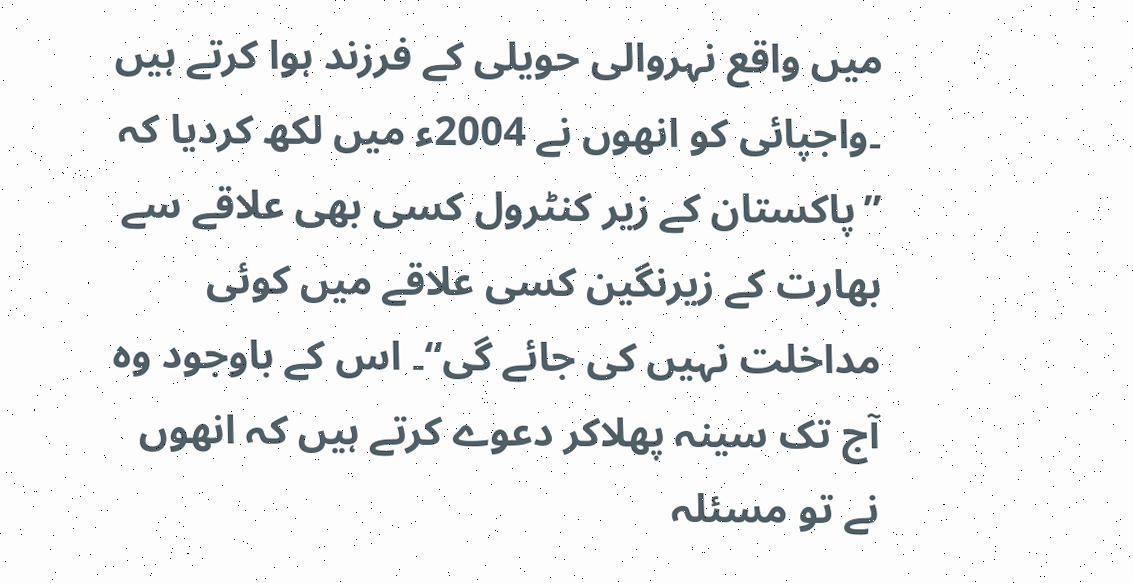میں واقع نہروالی حویلی کے فرزند ہوا کرتے ہیں ۔واجپائی کو انھوں نے 2004ء میں لکھ کردیا کہ ’’پاکستان کے زیر کنٹرول کسی بھی علاقے سے بھارت کے زیرنگین کسی علاقے میں کوئی مداخلت نہیں کی جائے گی‘‘۔ اس کے باوجود وہ آج تک سینہ پھلاکر دعوے کرتے ہیں کہ انھوں نے تو مسئلہ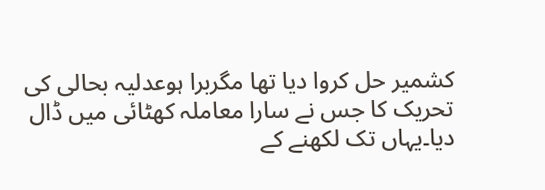کشمیر حل کروا دیا تھا مگربرا ہوعدلیہ بحالی کی تحریک کا جس نے سارا معاملہ کھٹائی میں ڈال دیا۔یہاں تک لکھنے کے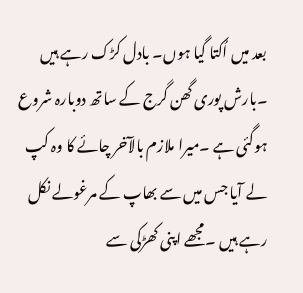بعد میں اُکتا گیا ہوں۔ بادل کڑک رہے ہیں ۔بارش پوری گھن گرج کے ساتھ دوبارہ شروع ہوگئی ہے ۔میرا ملازم بالآخر چائے کا وہ کپ لے آیا جس میں سے بھاپ کے مرغولے نکل رہے ہیں ۔مجھے اپنی کھڑکی سے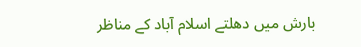بارش میں دھلتے اسلام آباد کے مناظر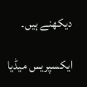دیکھنے ہیں۔

ایکسپریس میڈیا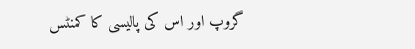گروپ اور اس کی پالیسی کا کمنٹس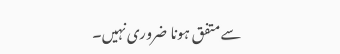سے متفق ہونا ضروری نہیں۔